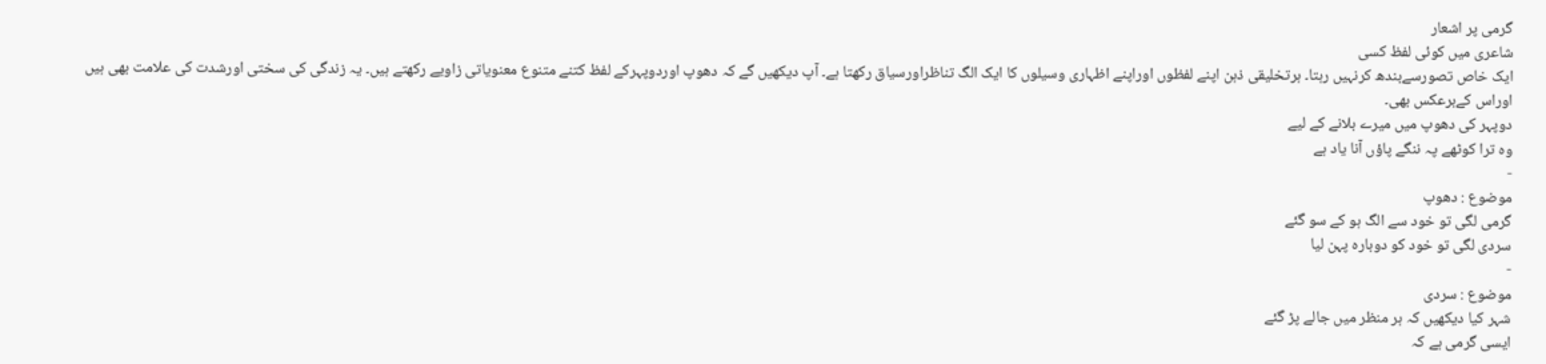گرمی پر اشعار
شاعری میں کوئی لفظ کسی
ایک خاص تصورسےبندھ کرنہیں رہتا۔ ہرتخلیقی ذہن اپنے لفظوں اوراپنے اظہاری وسیلوں کا ایک الگ تناظراورسیاق رکھتا ہے۔ آپ دیکھیں گے کہ دھوپ اوردوپہرکے لفظ کتنے متنوع معنویاتی زاویے رکھتے ہیں۔ یہ زندگی کی سختی اورشدت کی علامت بھی ہیں اوراس کےبرعکس بھی۔
دوپہر کی دھوپ میں میرے بلانے کے لیے
وہ ترا کوٹھے پہ ننگے پاؤں آنا یاد ہے
-
موضوع : دھوپ
گرمی لگی تو خود سے الگ ہو کے سو گئے
سردی لگی تو خود کو دوبارہ پہن لیا
-
موضوع : سردی
شہر کیا دیکھیں کہ ہر منظر میں جالے پڑ گئے
ایسی گرمی ہے کہ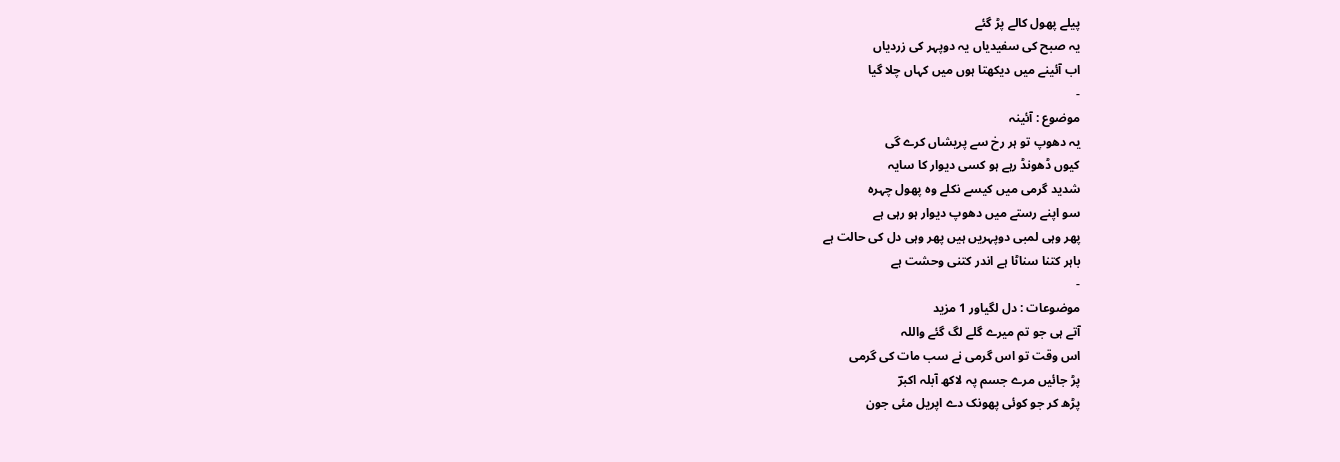پیلے پھول کالے پڑ گئے
یہ صبح کی سفیدیاں یہ دوپہر کی زردیاں
اب آئینے میں دیکھتا ہوں میں کہاں چلا گیا
-
موضوع : آئینہ
یہ دھوپ تو ہر رخ سے پریشاں کرے گی
کیوں ڈھونڈ رہے ہو کسی دیوار کا سایہ
شدید گرمی میں کیسے نکلے وہ پھول چہرہ
سو اپنے رستے میں دھوپ دیوار ہو رہی ہے
پھر وہی لمبی دوپہریں ہیں پھر وہی دل کی حالت ہے
باہر کتنا سناٹا ہے اندر کتنی وحشت ہے
-
موضوعات : دل لگیاور 1 مزید
آتے ہی جو تم میرے گلے لگ گئے واللہ
اس وقت تو اس گرمی نے سب مات کی گرمی
پڑ جائیں مرے جسم پہ لاکھ آبلہ اکبرؔ
پڑھ کر جو کوئی پھونک دے اپریل مئی جون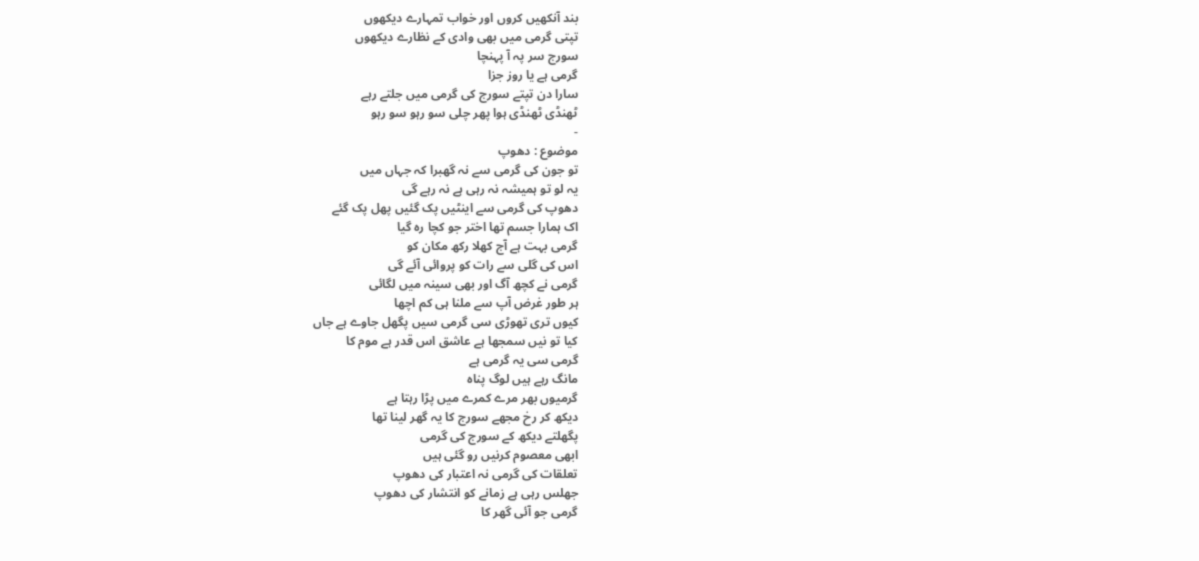بند آنکھیں کروں اور خواب تمہارے دیکھوں
تپتی گرمی میں بھی وادی کے نظارے دیکھوں
سورج سر پہ آ پہنچا
گرمی ہے یا روز جزا
سارا دن تپتے سورج کی گرمی میں جلتے رہے
ٹھنڈی ٹھنڈی ہوا پھر چلی سو رہو سو رہو
-
موضوع : دھوپ
تو جون کی گرمی سے نہ گھبرا کہ جہاں میں
یہ لو تو ہمیشہ نہ رہی ہے نہ رہے گی
دھوپ کی گرمی سے اینٹیں پک گئیں پھل پک گئے
اک ہمارا جسم تھا اختر جو کچا رہ گیا
گرمی بہت ہے آج کھلا رکھ مکان کو
اس کی گلی سے رات کو پروائی آئے گی
گرمی نے کچھ آگ اور بھی سینہ میں لگائی
ہر طور غرض آپ سے ملنا ہی کم اچھا
کیوں تری تھوڑی سی گرمی سیں پگھل جاوے ہے جاں
کیا تو نیں سمجھا ہے عاشق اس قدر ہے موم کا
گرمی سی یہ گرمی ہے
مانگ رہے ہیں لوگ پناہ
گرمیوں بھر مرے کمرے میں پڑا رہتا ہے
دیکھ کر رخ مجھے سورج کا یہ گھر لینا تھا
پگھلتے دیکھ کے سورج کی گرمی
ابھی معصوم کرنیں رو گئی ہیں
تعلقات کی گرمی نہ اعتبار کی دھوپ
جھلس رہی ہے زمانے کو انتشار کی دھوپ
گرمی جو آئی گھر کا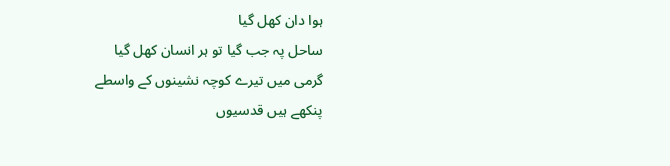ہوا دان کھل گیا
ساحل پہ جب گیا تو ہر انسان کھل گیا
گرمی میں تیرے کوچہ نشینوں کے واسطے
پنکھے ہیں قدسیوں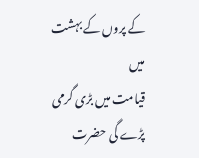کے پروں کے بہشت میں
قیامت میں بڑی گرمی پڑے گی حضرت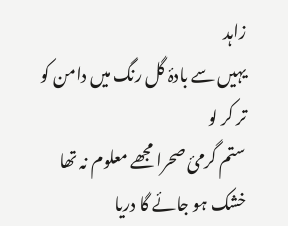زاہد
یہیں سے بادۂ گل رنگ میں دامن کو تر کر لو
ستم گرمیٔ صحرا مجھے معلوم نہ تھا
خشک ہو جائے گا دریا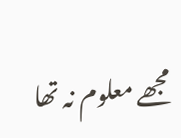مجھے معلوم نہ تھا